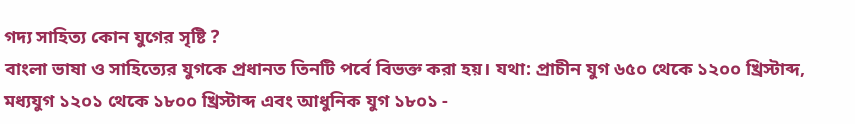গদ্য সাহিত্য কোন যুগের সৃষ্টি ?
বাংলা ভাষা ও সাহিত্যের যুগকে প্রধানত তিনটি পর্বে বিভক্ত করা হয়। যথা: প্রাচীন যুগ ৬৫০ থেকে ১২০০ খ্রিস্টাব্দ, মধ্যযুগ ১২০১ থেকে ১৮০০ খ্রিস্টাব্দ এবং আধুনিক যুগ ১৮০১ -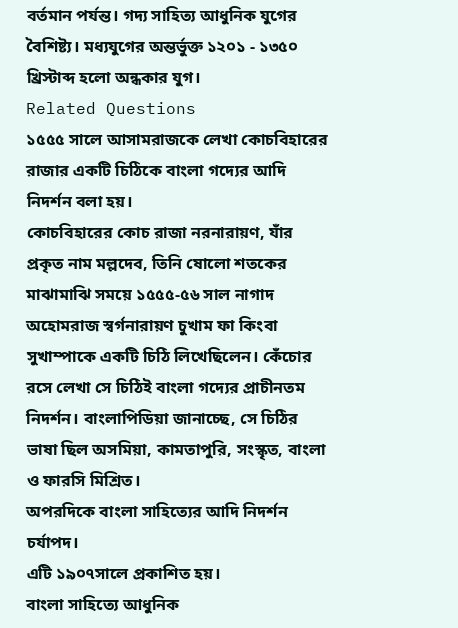বর্তমান পর্যন্ত। গদ্য সাহিত্য আধুনিক যুগের বৈশিষ্ট্য। মধ্যযুগের অন্তর্ভুক্ত ১২০১ - ১৩৫০ খ্রিস্টাব্দ হলো অন্ধকার যুগ।
Related Questions
১৫৫৫ সালে আসামরাজকে লেখা কোচবিহারের রাজার একটি চিঠিকে বাংলা গদ্যের আদি নিদর্শন বলা হয়।
কোচবিহারের কোচ রাজা নরনারায়ণ, যাঁর প্রকৃত নাম মল্লদেব, তিনি ষোলো শতকের মাঝামাঝি সময়ে ১৫৫৫-৫৬ সাল নাগাদ অহোমরাজ স্বর্গনারায়ণ চুখাম ফা কিংবা সুখাম্পাকে একটি চিঠি লিখেছিলেন। কেঁচোর রসে লেখা সে চিঠিই বাংলা গদ্যের প্রাচীনতম নিদর্শন। বাংলাপিডিয়া জানাচ্ছে, সে চিঠির ভাষা ছিল অসমিয়া, কামতাপুরি, সংস্কৃত, বাংলা ও ফারসি মিশ্রিত।
অপরদিকে বাংলা সাহিত্যের আদি নিদর্শন চর্যাপদ।
এটি ১৯০৭সালে প্রকাশিত হয়।
বাংলা সাহিত্যে আধুনিক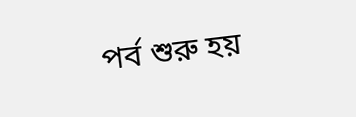পর্ব শুরু হয়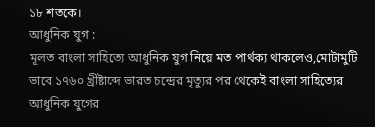১৮ শতকে।
আধুনিক যুগ :
মূলত বাংলা সাহিত্যে আধুনিক যুগ নিয়ে মত পার্থক্য থাকলেও,মোটামুটি ভাবে ১৭৬০ খ্রীষ্টাব্দে ভারত চন্দ্রের মৃত্যুর পর থেকেই বাংলা সাহিত্যের আধুনিক যুগের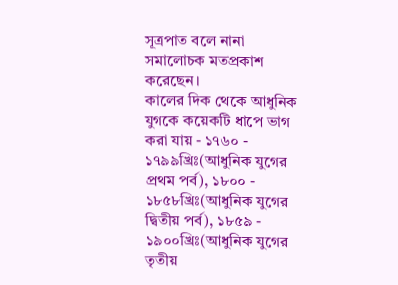সূত্রপাত বলে নানা সমালোচক মতপ্রকাশ করেছেন।
কালের দিক থেকে আধুনিক যুগকে কয়েকটি ধাপে ভাগ করা যায় - ১৭৬০ - ১৭৯৯খ্রিঃ(আধুনিক যুগের প্রথম পর্ব), ১৮০০ - ১৮৫৮খ্রিঃ(আধুনিক যুগের দ্বিতীয় পর্ব), ১৮৫৯ - ১৯০০খ্রিঃ(আধুনিক যুগের তৃতীয়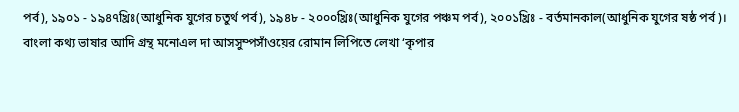পর্ব), ১৯০১ - ১৯৪৭খ্রিঃ(আধুনিক যুগের চতুর্থ পর্ব), ১৯৪৮ - ২০০০খ্রিঃ(আধুনিক যুগের পঞ্চম পর্ব), ২০০১খ্রিঃ - বর্তমানকাল(আধুনিক যুগের ষষ্ঠ পর্ব)।
বাংলা কথ্য ভাষার আদি গ্রন্থ মনোএল দা আসসুম্পসাঁওয়ের রোমান লিপিতে লেখা ‘কৃপার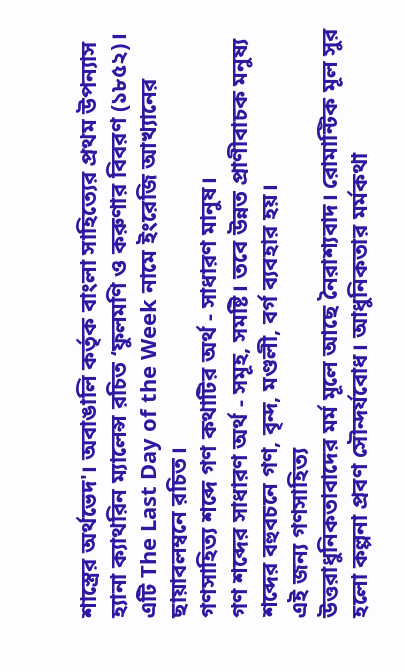শাস্ত্রের অর্থভেদ'। অবাঙালি কর্তৃক বাংলা সাহিত্যের প্রথম উপন্যাস হ্যানা ক্যাথরিন ম্যালেন্স রচিত ‘ফুলমণি ও করুণার বিবরণ (১৮৫২)। এটি The Last Day of the Week নামে ইংরেজি আখ্যানের ছায়াবলম্বনে রচিত।
গণসাহিত্য শব্দে গণ কথাটির অর্থ - সাধারণ মানুষ।
গণ শব্দের সাধারণ অর্থ - সমূহ, সমষ্টি। তবে উন্নত প্রাণীবাচক মনুষ্য শব্দের বহুবচনে গণ, বৃন্দ, মণ্ডলী, বর্গ ব্যবহার হয়।
এই জন্য গণসাহিত্য
উত্তরাধুনিকতাবাদের মর্ম মূলে আছে নৈরাশ্যবাদ। রোমান্টিক মূল সুর হলো কল্পনা প্রবণ সৌন্দর্যবোধ। আধুনিকতার মর্মকথা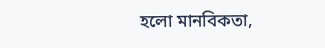হলো মানবিকতা,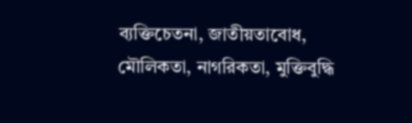ব্যক্তিচেতনা, জাতীয়তাবোধ, মৌলিকতা, নাগরিকতা, মুক্তিবুদ্ধি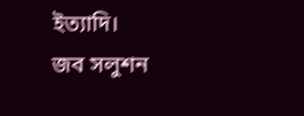ইত্যাদি।
জব সলুশন